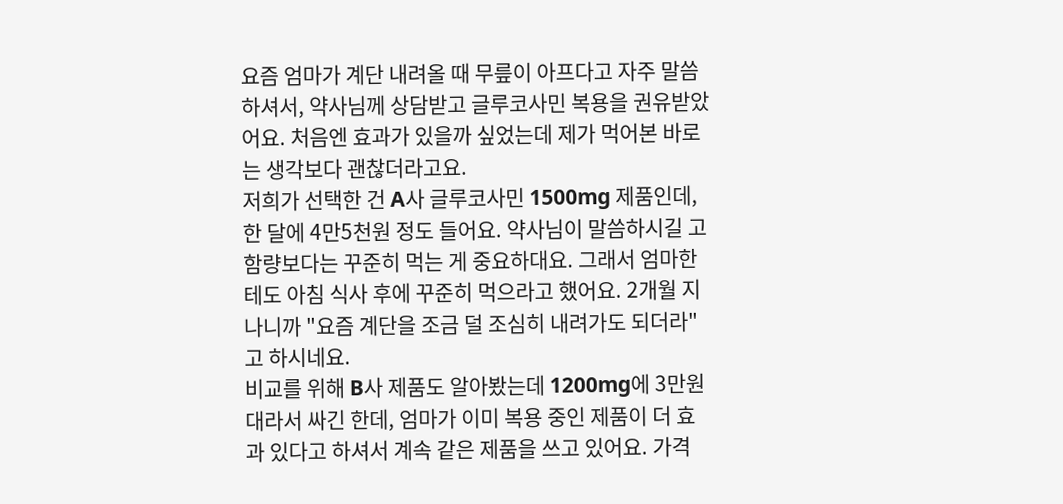요즘 엄마가 계단 내려올 때 무릎이 아프다고 자주 말씀하셔서, 약사님께 상담받고 글루코사민 복용을 권유받았어요. 처음엔 효과가 있을까 싶었는데 제가 먹어본 바로는 생각보다 괜찮더라고요.
저희가 선택한 건 A사 글루코사민 1500mg 제품인데, 한 달에 4만5천원 정도 들어요. 약사님이 말씀하시길 고함량보다는 꾸준히 먹는 게 중요하대요. 그래서 엄마한테도 아침 식사 후에 꾸준히 먹으라고 했어요. 2개월 지나니까 "요즘 계단을 조금 덜 조심히 내려가도 되더라"고 하시네요.
비교를 위해 B사 제품도 알아봤는데 1200mg에 3만원 대라서 싸긴 한데, 엄마가 이미 복용 중인 제품이 더 효과 있다고 하셔서 계속 같은 제품을 쓰고 있어요. 가격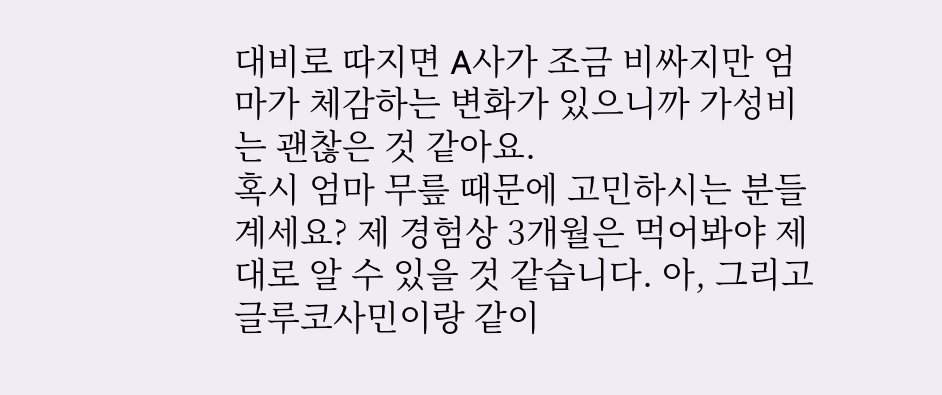대비로 따지면 A사가 조금 비싸지만 엄마가 체감하는 변화가 있으니까 가성비는 괜찮은 것 같아요.
혹시 엄마 무릎 때문에 고민하시는 분들 계세요? 제 경험상 3개월은 먹어봐야 제대로 알 수 있을 것 같습니다. 아, 그리고 글루코사민이랑 같이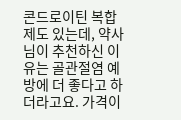콘드로이틴 복합제도 있는데, 약사님이 추천하신 이유는 골관절염 예방에 더 좋다고 하더라고요. 가격이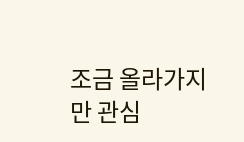조금 올라가지만 관심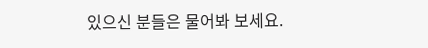있으신 분들은 물어봐 보세요.